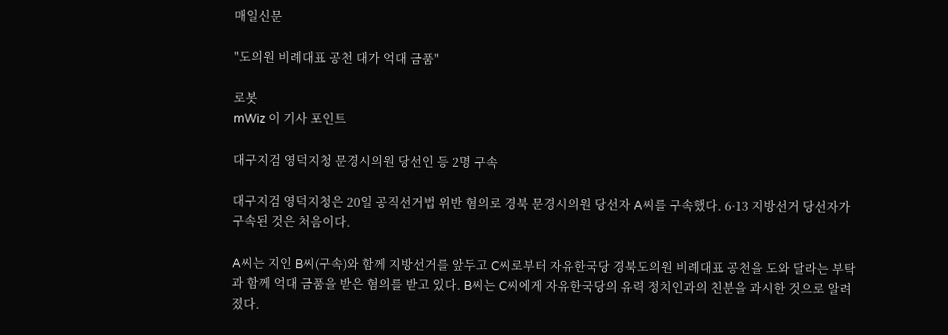매일신문

"도의원 비례대표 공천 대가 억대 금품"

로봇
mWiz 이 기사 포인트

대구지검 영덕지청 문경시의원 당선인 등 2명 구속

대구지검 영덕지청은 20일 공직선거법 위반 혐의로 경북 문경시의원 당선자 A씨를 구속했다. 6·13 지방선거 당선자가 구속된 것은 처음이다.

A씨는 지인 B씨(구속)와 함께 지방선거를 앞두고 C씨로부터 자유한국당 경북도의원 비례대표 공천을 도와 달라는 부탁과 함께 억대 금품을 받은 혐의를 받고 있다. B씨는 C씨에게 자유한국당의 유력 정치인과의 친분을 과시한 것으로 알려졌다.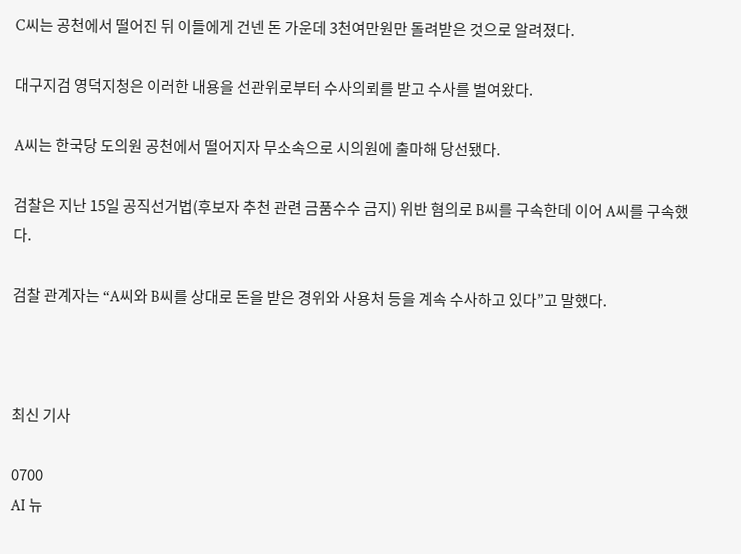C씨는 공천에서 떨어진 뒤 이들에게 건넨 돈 가운데 3천여만원만 돌려받은 것으로 알려졌다.

대구지검 영덕지청은 이러한 내용을 선관위로부터 수사의뢰를 받고 수사를 벌여왔다.

A씨는 한국당 도의원 공천에서 떨어지자 무소속으로 시의원에 출마해 당선됐다.

검찰은 지난 15일 공직선거법(후보자 추천 관련 금품수수 금지) 위반 혐의로 B씨를 구속한데 이어 A씨를 구속했다.

검찰 관계자는 “A씨와 B씨를 상대로 돈을 받은 경위와 사용처 등을 계속 수사하고 있다”고 말했다.



최신 기사

0700
AI 뉴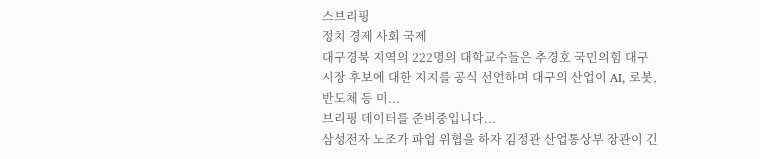스브리핑
정치 경제 사회 국제
대구경북 지역의 222명의 대학교수들은 추경호 국민의힘 대구시장 후보에 대한 지지를 공식 선언하며 대구의 산업이 AI, 로봇, 반도체 등 미...
브리핑 데이터를 준비중입니다...
삼성전자 노조가 파업 위협을 하자 김정관 산업통상부 장관이 긴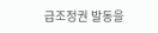급조정권 발동을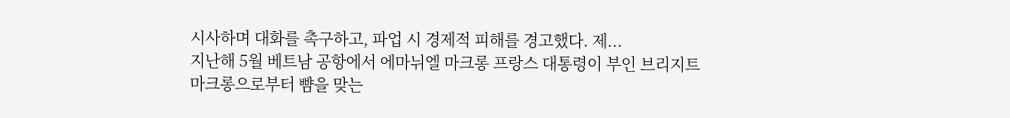시사하며 대화를 촉구하고, 파업 시 경제적 피해를 경고했다. 제...
지난해 5월 베트남 공항에서 에마뉘엘 마크롱 프랑스 대통령이 부인 브리지트 마크롱으로부터 뺨을 맞는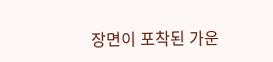장면이 포착된 가운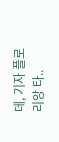데, 기자 플로리앙 타..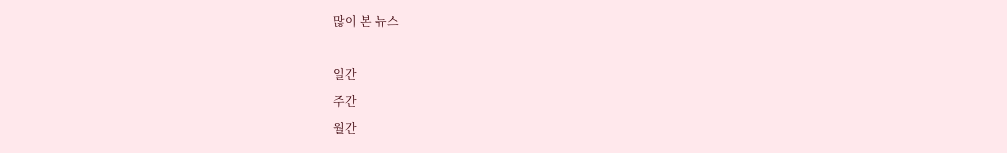많이 본 뉴스

일간
주간
월간